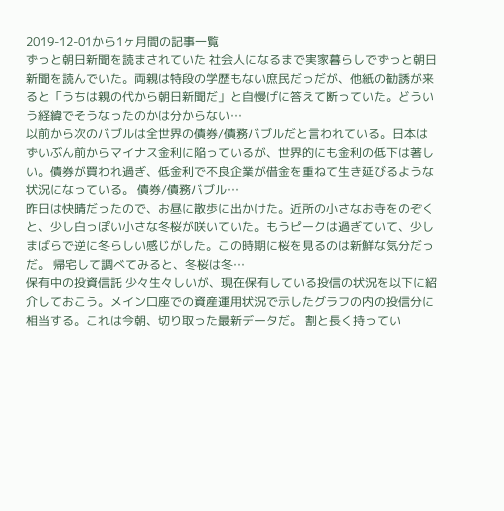2019-12-01から1ヶ月間の記事一覧
ずっと朝日新聞を読まされていた 社会人になるまで実家暮らしでずっと朝日新聞を読んでいた。両親は特段の学歴もない庶民だっだが、他紙の勧誘が来ると「うちは親の代から朝日新聞だ」と自慢げに答えて断っていた。どういう経緯でそうなったのかは分からない…
以前から次のバブルは全世界の債券/債務バブルだと言われている。日本はずいぶん前からマイナス金利に陥っているが、世界的にも金利の低下は著しい。債券が買われ過ぎ、低金利で不良企業が借金を重ねて生き延びるような状況になっている。 債券/債務バブル…
昨日は快晴だったので、お昼に散歩に出かけた。近所の小さなお寺をのぞくと、少し白っぽい小さな冬桜が咲いていた。もうピークは過ぎていて、少しまばらで逆に冬らしい感じがした。この時期に桜を見るのは新鮮な気分だっだ。 帰宅して調べてみると、冬桜は冬…
保有中の投資信託 少々生々しいが、現在保有している投信の状況を以下に紹介しておこう。メイン口座での資産運用状況で示したグラフの内の投信分に相当する。これは今朝、切り取った最新データだ。 割と長く持ってい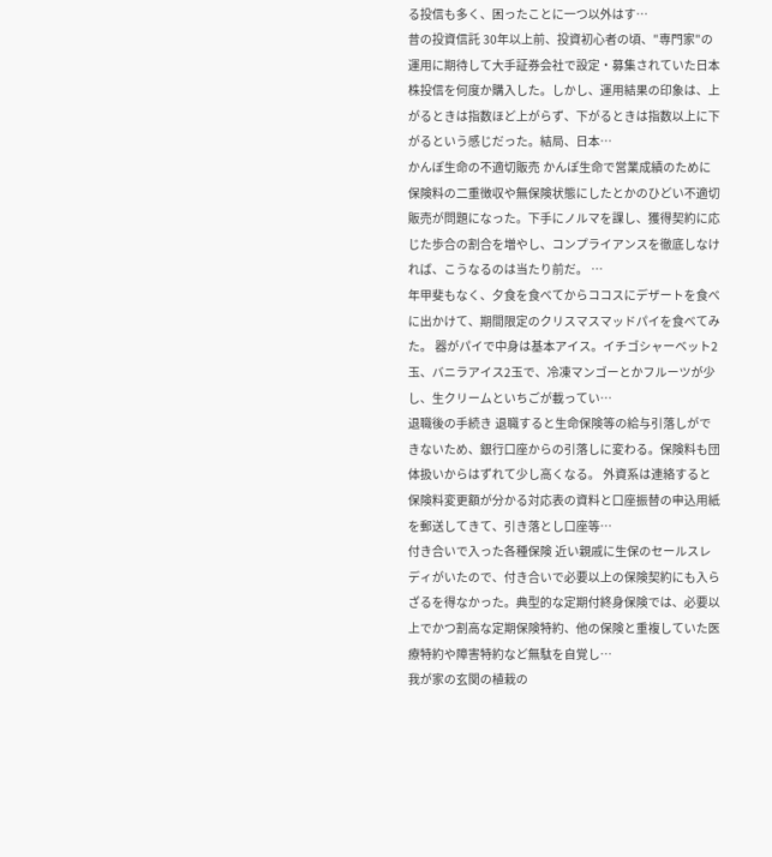る投信も多く、困ったことに一つ以外はす…
昔の投資信託 30年以上前、投資初心者の頃、"専門家"の運用に期待して大手証券会社で設定・募集されていた日本株投信を何度か購入した。しかし、運用結果の印象は、上がるときは指数ほど上がらず、下がるときは指数以上に下がるという感じだった。結局、日本…
かんぽ生命の不適切販売 かんぽ生命で営業成績のために保険料の二重徴収や無保険状態にしたとかのひどい不適切販売が問題になった。下手にノルマを課し、獲得契約に応じた歩合の割合を増やし、コンプライアンスを徹底しなければ、こうなるのは当たり前だ。 …
年甲斐もなく、夕食を食べてからココスにデザートを食べに出かけて、期間限定のクリスマスマッドパイを食べてみた。 器がパイで中身は基本アイス。イチゴシャーベット2玉、バニラアイス2玉で、冷凍マンゴーとかフルーツが少し、生クリームといちごが載ってい…
退職後の手続き 退職すると生命保険等の給与引落しができないため、銀行口座からの引落しに変わる。保険料も団体扱いからはずれて少し高くなる。 外資系は連絡すると保険料変更額が分かる対応表の資料と口座振替の申込用紙を郵送してきて、引き落とし口座等…
付き合いで入った各種保険 近い親戚に生保のセールスレディがいたので、付き合いで必要以上の保険契約にも入らざるを得なかった。典型的な定期付終身保険では、必要以上でかつ割高な定期保険特約、他の保険と重複していた医療特約や障害特約など無駄を自覚し…
我が家の玄関の植栽の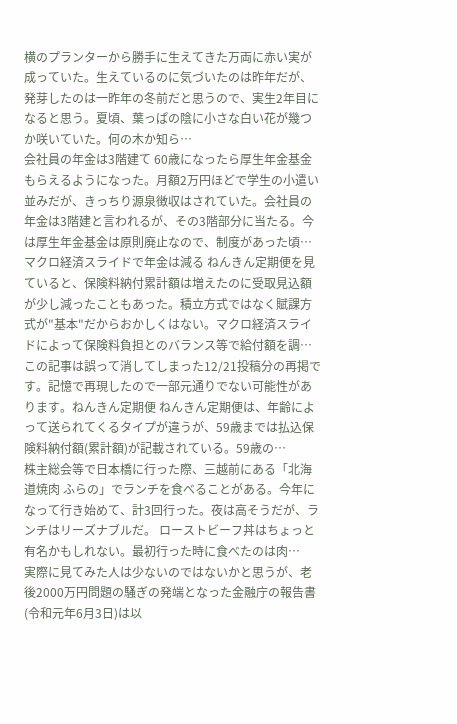横のプランターから勝手に生えてきた万両に赤い実が成っていた。生えているのに気づいたのは昨年だが、発芽したのは一昨年の冬前だと思うので、実生2年目になると思う。夏頃、葉っぱの陰に小さな白い花が幾つか咲いていた。何の木か知ら…
会社員の年金は3階建て 60歳になったら厚生年金基金もらえるようになった。月額2万円ほどで学生の小遣い並みだが、きっちり源泉徴収はされていた。会社員の年金は3階建と言われるが、その3階部分に当たる。今は厚生年金基金は原則廃止なので、制度があった頃…
マクロ経済スライドで年金は減る ねんきん定期便を見ていると、保険料納付累計額は増えたのに受取見込額が少し減ったこともあった。積立方式ではなく賦課方式が"基本"だからおかしくはない。マクロ経済スライドによって保険料負担とのバランス等で給付額を調…
この記事は誤って消してしまった12/21投稿分の再掲です。記憶で再現したので一部元通りでない可能性があります。ねんきん定期便 ねんきん定期便は、年齢によって送られてくるタイプが違うが、59歳までは払込保険料納付額(累計額)が記載されている。59歳の…
株主総会等で日本橋に行った際、三越前にある「北海道焼肉 ふらの」でランチを食べることがある。今年になって行き始めて、計3回行った。夜は高そうだが、ランチはリーズナブルだ。 ローストビーフ丼はちょっと有名かもしれない。最初行った時に食べたのは肉…
実際に見てみた人は少ないのではないかと思うが、老後2000万円問題の騒ぎの発端となった金融庁の報告書(令和元年6月3日)は以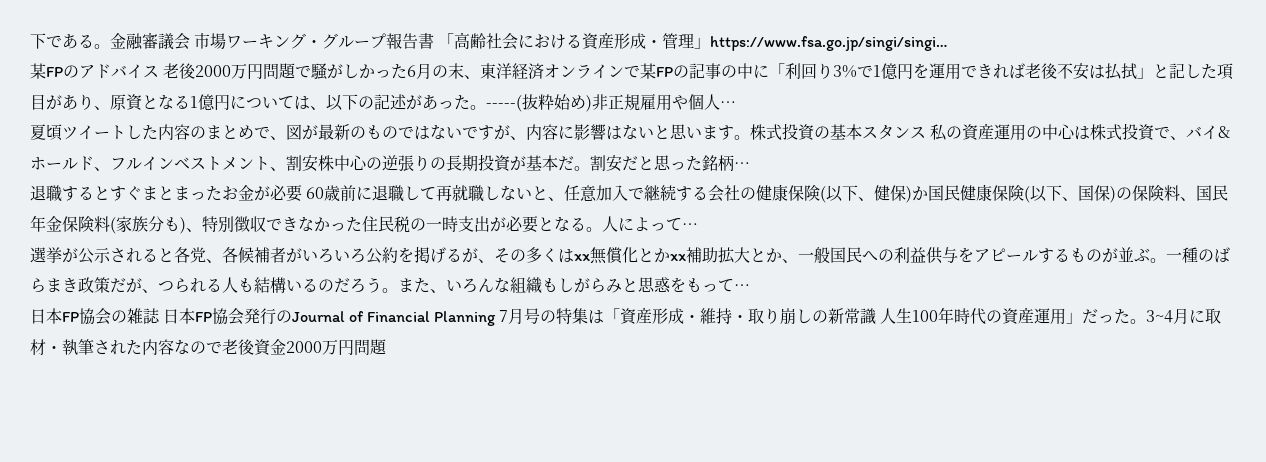下である。金融審議会 市場ワーキング・グループ報告書 「高齢社会における資産形成・管理」https://www.fsa.go.jp/singi/singi…
某FPのアドバイス 老後2000万円問題で騒がしかった6月の末、東洋経済オンラインで某FPの記事の中に「利回り3%で1億円を運用できれば老後不安は払拭」と記した項目があり、原資となる1億円については、以下の記述があった。-----(抜粋始め)非正規雇用や個人…
夏頃ツイートした内容のまとめで、図が最新のものではないですが、内容に影響はないと思います。株式投資の基本スタンス 私の資産運用の中心は株式投資で、バイ&ホールド、フルインベストメント、割安株中心の逆張りの長期投資が基本だ。割安だと思った銘柄…
退職するとすぐまとまったお金が必要 60歳前に退職して再就職しないと、任意加入で継続する会社の健康保険(以下、健保)か国民健康保険(以下、国保)の保険料、国民年金保険料(家族分も)、特別徴収できなかった住民税の一時支出が必要となる。人によって…
選挙が公示されると各党、各候補者がいろいろ公約を掲げるが、その多くはxx無償化とかxx補助拡大とか、一般国民への利益供与をアピールするものが並ぶ。一種のばらまき政策だが、つられる人も結構いるのだろう。また、いろんな組織もしがらみと思惑をもって…
日本FP協会の雑誌 日本FP協会発行のJournal of Financial Planning 7月号の特集は「資産形成・維持・取り崩しの新常識 人生100年時代の資産運用」だった。3~4月に取材・執筆された内容なので老後資金2000万円問題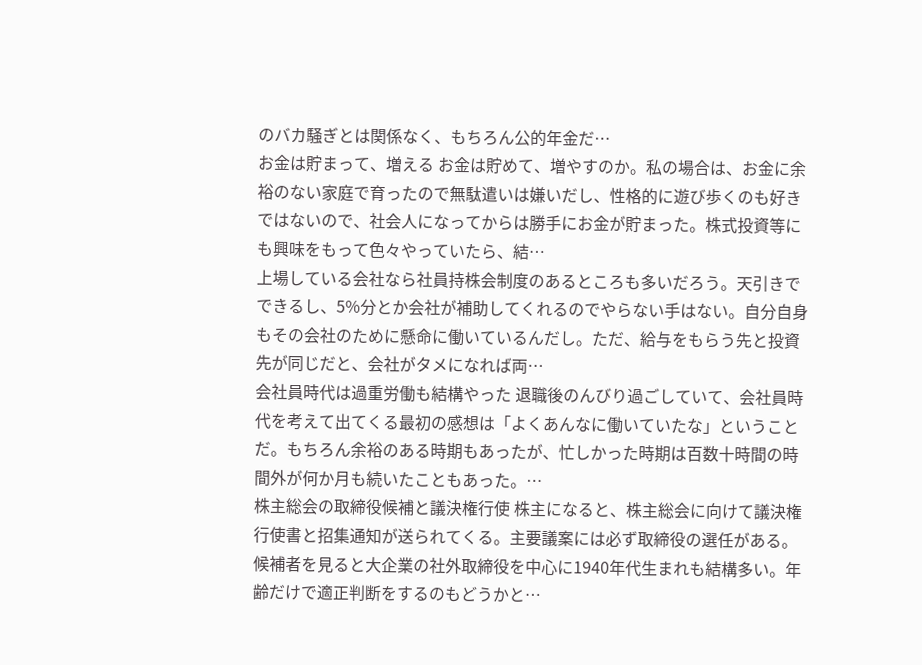のバカ騒ぎとは関係なく、もちろん公的年金だ…
お金は貯まって、増える お金は貯めて、増やすのか。私の場合は、お金に余裕のない家庭で育ったので無駄遣いは嫌いだし、性格的に遊び歩くのも好きではないので、社会人になってからは勝手にお金が貯まった。株式投資等にも興味をもって色々やっていたら、結…
上場している会社なら社員持株会制度のあるところも多いだろう。天引きでできるし、5%分とか会社が補助してくれるのでやらない手はない。自分自身もその会社のために懸命に働いているんだし。ただ、給与をもらう先と投資先が同じだと、会社がタメになれば両…
会社員時代は過重労働も結構やった 退職後のんびり過ごしていて、会社員時代を考えて出てくる最初の感想は「よくあんなに働いていたな」ということだ。もちろん余裕のある時期もあったが、忙しかった時期は百数十時間の時間外が何か月も続いたこともあった。…
株主総会の取締役候補と議決権行使 株主になると、株主総会に向けて議決権行使書と招集通知が送られてくる。主要議案には必ず取締役の選任がある。候補者を見ると大企業の社外取締役を中心に1940年代生まれも結構多い。年齢だけで適正判断をするのもどうかと…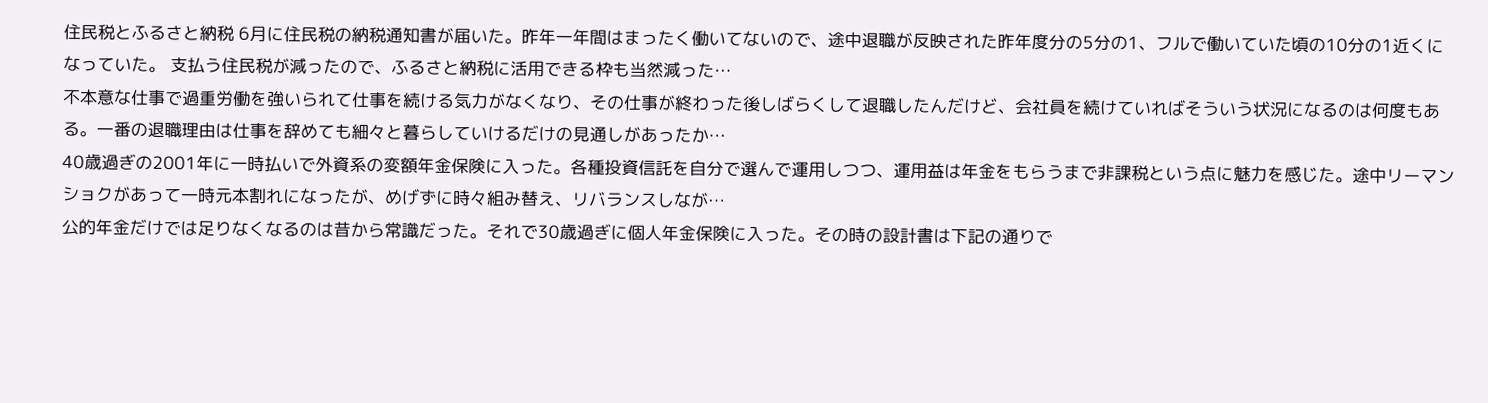住民税とふるさと納税 6月に住民税の納税通知書が届いた。昨年一年間はまったく働いてないので、途中退職が反映された昨年度分の5分の1、フルで働いていた頃の10分の1近くになっていた。 支払う住民税が減ったので、ふるさと納税に活用できる枠も当然減った…
不本意な仕事で過重労働を強いられて仕事を続ける気力がなくなり、その仕事が終わった後しばらくして退職したんだけど、会社員を続けていればそういう状況になるのは何度もある。一番の退職理由は仕事を辞めても細々と暮らしていけるだけの見通しがあったか…
40歳過ぎの2001年に一時払いで外資系の変額年金保険に入った。各種投資信託を自分で選んで運用しつつ、運用益は年金をもらうまで非課税という点に魅力を感じた。途中リーマンショクがあって一時元本割れになったが、めげずに時々組み替え、リバランスしなが…
公的年金だけでは足りなくなるのは昔から常識だった。それで30歳過ぎに個人年金保険に入った。その時の設計書は下記の通りで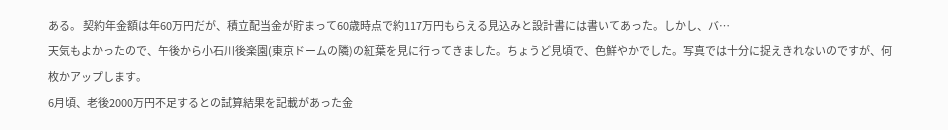ある。 契約年金額は年60万円だが、積立配当金が貯まって60歳時点で約117万円もらえる見込みと設計書には書いてあった。しかし、バ…
天気もよかったので、午後から小石川後楽園(東京ドームの隣)の紅葉を見に行ってきました。ちょうど見頃で、色鮮やかでした。写真では十分に捉えきれないのですが、何枚かアップします。
6月頃、老後2000万円不足するとの試算結果を記載があった金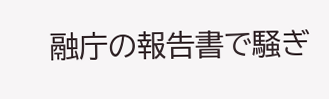融庁の報告書で騒ぎ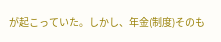が起こっていた。しかし、年金(制度)そのも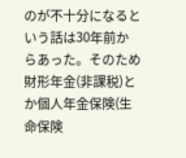のが不十分になるという話は30年前からあった。そのため財形年金(非課税)とか個人年金保険(生命保険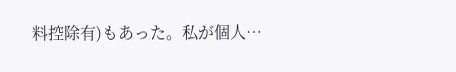料控除有)もあった。私が個人…